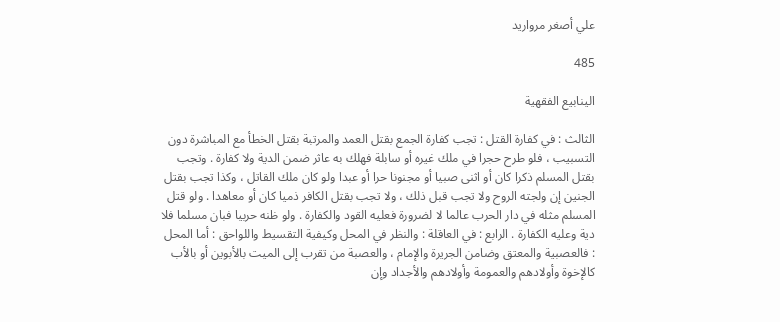علي أصغر مرواريد

485

الينابيع الفقهية

الثالث : في كفارة القتل : تجب كفارة الجمع بقتل العمد والمرتبة بقتل الخطأ مع المباشرة دون التسبيب ، فلو طرح حجرا في ملك غيره أو سابلة فهلك به عاثر ضمن الدية ولا كفارة . وتجب بقتل المسلم ذكرا كان أو اثنى صبيا أو مجنونا حرا أو عبدا ولو كان ملك القاتل ، وكذا تجب بقتل الجنين إن ولجته الروح ولا تجب قبل ذلك ، ولا تجب بقتل الكافر ذميا كان أو معاهدا . ولو قتل المسلم مثله في دار الحرب عالما لا لضرورة فعليه القود والكفارة . ولو ظنه حربيا فبان مسلما فلا دية وعليه الكفارة . الرابع : في العاقلة : والنظر في المحل وكيفية التقسيط واللواحق : أما المحل : فالعصبية والمعتق وضامن الجريرة والإمام ، والعصبة من تقرب إلى الميت بالأبوين أو بالأب كالإخوة وأولادهم والعمومة وأولادهم والأجداد وإن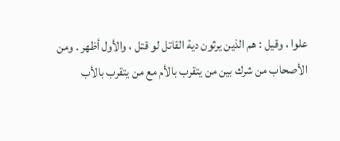علوا ، وقيل : هم الذين يرثون دية القاتل لو قتل ، والأول أظهر . ومن الأصحاب من شرك بين من يتقرب بالأم مع من يتقرب بالأب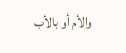والأم أو بالأب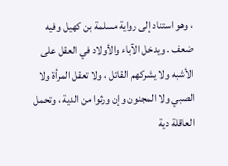، وهو استناد إلى رواية مسلمة بن كهيل وفيه ضعف . ويدخل الآباء والأولاد في العقل على الأشبه ولا يشركهم القاتل ، ولا تعقل المرأة ولا الصبي ولا المجنون وإن ورثوا من الدية ، وتحمل العاقلة دية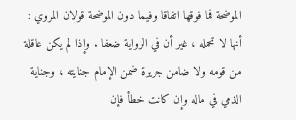الموضحة فما فوقها اتفاقا وفيما دون الموضحة قولان المروي : أنها لا تحمله ، غير أن في الرواية ضعفا . وإذا لم يكن عاقلة من قومه ولا ضامن جريرة ضمن الإمام جنايته ، وجناية الذمي في ماله وإن كانت خطأ فإن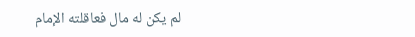لم يكن له مال فعاقلته الإمام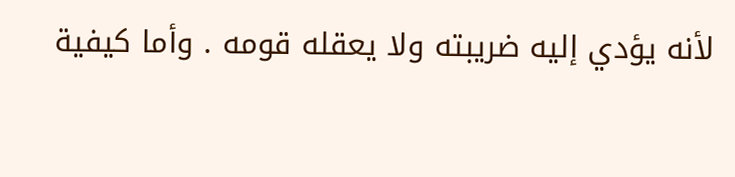لأنه يؤدي إليه ضريبته ولا يعقله قومه . وأما كيفية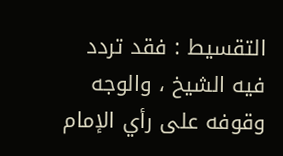التقسيط : فقد تردد فيه الشيخ ، والوجه وقوفه على رأي الإمام